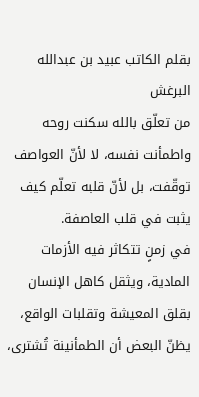بقلم الكاتب عبيد بن عبدالله البرغش
من تعلّق بالله سكنت روحه واطمأنت نفسه، لا لأنّ العواصف توقّفت، بل لأنّ قلبه تعلّم كيف يثبت في قلب العاصفة.
في زمنٍ تتكاثر فيه الأزمات المادية، ويثقل كاهل الإنسان بقلق المعيشة وتقلبات الواقع، يظنّ البعض أن الطمأنينة تُشترى،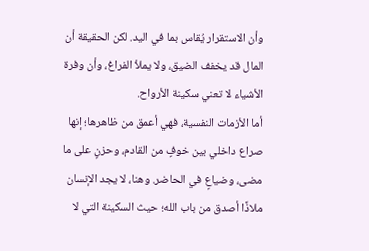وأن الاستقرار يُقاس بما في اليد. لكن الحقيقة أن المال قد يخفف الضيق، ولا يملأ الفراغ، وأن وفرة الأشياء لا تعني سكينة الأرواح.
أما الأزمات النفسية، فهي أعمق من ظاهرها؛ إنها صراع داخلي بين خوفٍ من القادم، وحزنٍ على ما مضى، وضياعٍ في الحاضر. وهنا، لا يجد الإنسان ملاذًا أصدق من باب الله؛ حيث السكينة التي لا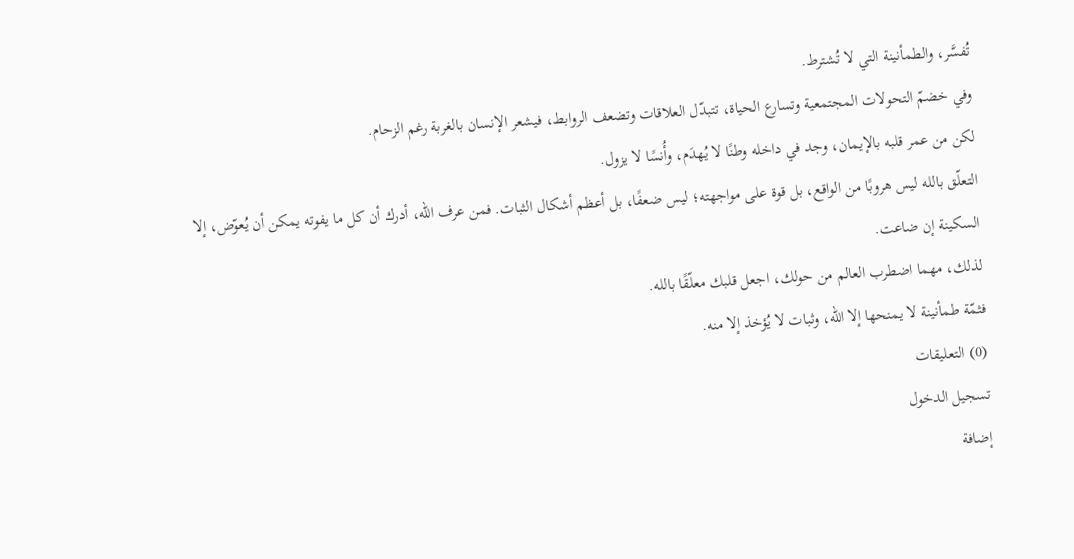تُفسَّر، والطمأنينة التي لا تُشترط.
وفي خضمّ التحولات المجتمعية وتسارع الحياة، تتبدّل العلاقات وتضعف الروابط، فيشعر الإنسان بالغربة رغم الزحام.
لكن من عمر قلبه بالإيمان، وجد في داخله وطنًا لا يُهدَم، وأُنسًا لا يزول.
التعلّق بالله ليس هروبًا من الواقع، بل قوة على مواجهته؛ ليس ضعفًا، بل أعظم أشكال الثبات. فمن عرف الله، أدرك أن كل ما يفوته يمكن أن يُعوّض، إلا السكينة إن ضاعت.
لذلك، مهما اضطرب العالم من حولك، اجعل قلبك معلّقًا بالله.
فثمّة طمأنينة لا يمنحها إلا الله، وثبات لا يُؤخذ إلا منه.
(0) التعليقات
تسجيل الدخول
إضافة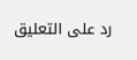رد على التعليق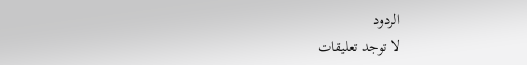الردود
لا توجد تعليقات